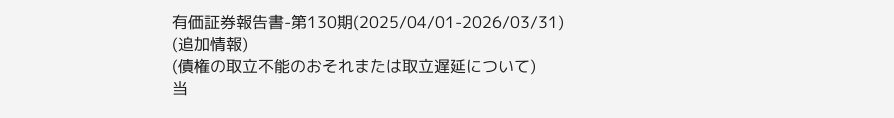有価証券報告書-第130期(2025/04/01-2026/03/31)
(追加情報)
(債権の取立不能のおそれまたは取立遅延について)
当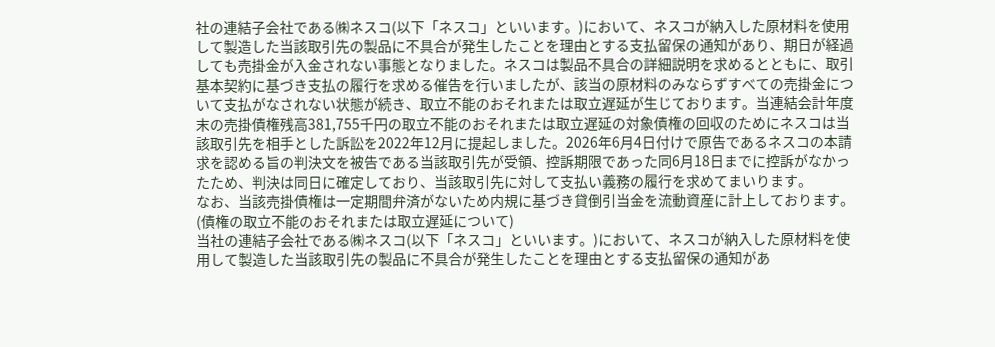社の連結子会社である㈱ネスコ(以下「ネスコ」といいます。)において、ネスコが納入した原材料を使用して製造した当該取引先の製品に不具合が発生したことを理由とする支払留保の通知があり、期日が経過しても売掛金が入金されない事態となりました。ネスコは製品不具合の詳細説明を求めるとともに、取引基本契約に基づき支払の履行を求める催告を行いましたが、該当の原材料のみならずすべての売掛金について支払がなされない状態が続き、取立不能のおそれまたは取立遅延が生じております。当連結会計年度末の売掛債権残高381,755千円の取立不能のおそれまたは取立遅延の対象債権の回収のためにネスコは当該取引先を相手とした訴訟を2022年12月に提起しました。2026年6月4日付けで原告であるネスコの本請求を認める旨の判決文を被告である当該取引先が受領、控訴期限であった同6月18日までに控訴がなかったため、判決は同日に確定しており、当該取引先に対して支払い義務の履行を求めてまいります。
なお、当該売掛債権は一定期間弁済がないため内規に基づき貸倒引当金を流動資産に計上しております。
(債権の取立不能のおそれまたは取立遅延について)
当社の連結子会社である㈱ネスコ(以下「ネスコ」といいます。)において、ネスコが納入した原材料を使用して製造した当該取引先の製品に不具合が発生したことを理由とする支払留保の通知があ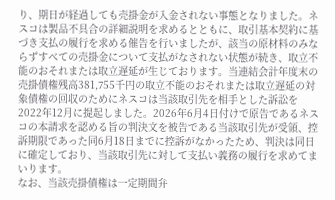り、期日が経過しても売掛金が入金されない事態となりました。ネスコは製品不具合の詳細説明を求めるとともに、取引基本契約に基づき支払の履行を求める催告を行いましたが、該当の原材料のみならずすべての売掛金について支払がなされない状態が続き、取立不能のおそれまたは取立遅延が生じております。当連結会計年度末の売掛債権残高381,755千円の取立不能のおそれまたは取立遅延の対象債権の回収のためにネスコは当該取引先を相手とした訴訟を2022年12月に提起しました。2026年6月4日付けで原告であるネスコの本請求を認める旨の判決文を被告である当該取引先が受領、控訴期限であった同6月18日までに控訴がなかったため、判決は同日に確定しており、当該取引先に対して支払い義務の履行を求めてまいります。
なお、当該売掛債権は一定期間弁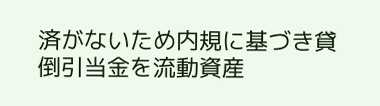済がないため内規に基づき貸倒引当金を流動資産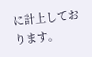に計上しております。